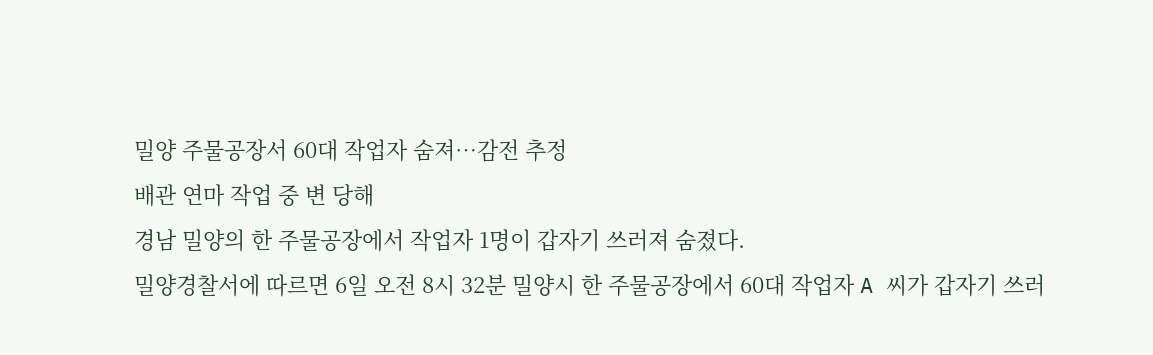밀양 주물공장서 60대 작업자 숨져…감전 추정
배관 연마 작업 중 변 당해
경남 밀양의 한 주물공장에서 작업자 1명이 갑자기 쓰러져 숨졌다.
밀양경찰서에 따르면 6일 오전 8시 32분 밀양시 한 주물공장에서 60대 작업자 A 씨가 갑자기 쓰러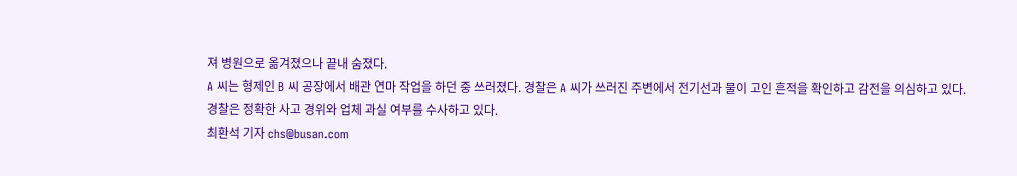져 병원으로 옮겨졌으나 끝내 숨졌다.
A 씨는 형제인 B 씨 공장에서 배관 연마 작업을 하던 중 쓰러졌다. 경찰은 A 씨가 쓰러진 주변에서 전기선과 물이 고인 흔적을 확인하고 감전을 의심하고 있다.
경찰은 정확한 사고 경위와 업체 과실 여부를 수사하고 있다.
최환석 기자 chs@busan.com